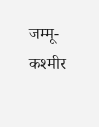जम्मू-कश्मीर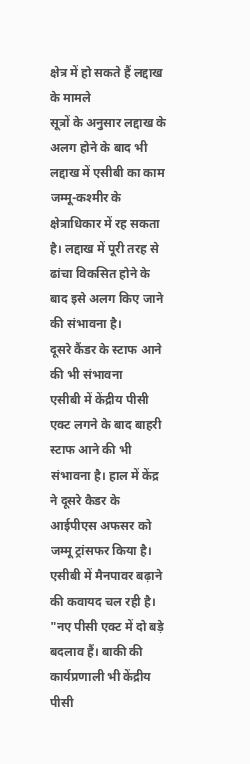क्षेत्र में हो सकते हैं लद्दाख के मामले
सूत्रों के अनुसार लद्दाख के अलग होने के बाद भी लद्दाख में एसीबी का काम जम्मू-कश्मीर के क्षेत्राधिकार में रह सकता है। लद्दाख में पूरी तरह से ढांचा विकसित होने के बाद इसे अलग किए जाने की संभावना है।
दूसरे कैंडर के स्टाफ आने की भी संभावना
एसीबी में केंद्रीय पीसी एक्ट लगने के बाद बाहरी स्टाफ आने की भी संभावना है। हाल में केंद्र ने दूसरे कैडर के आईपीएस अफसर को जम्मू ट्रांसफर किया है। एसीबी में मैनपावर बढ़ाने की कवायद चल रही है।
"नए पीसी एक्ट में दो बड़े बदलाव हैं। बाकी की कार्यप्रणाली भी केंद्रीय पीसी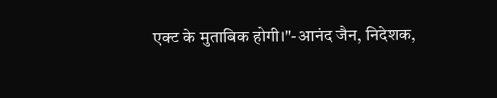एक्ट के मुताबिक होगी।"-आनंद जैन, निदेशक,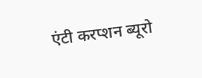एंटी करप्शन ब्यूरो